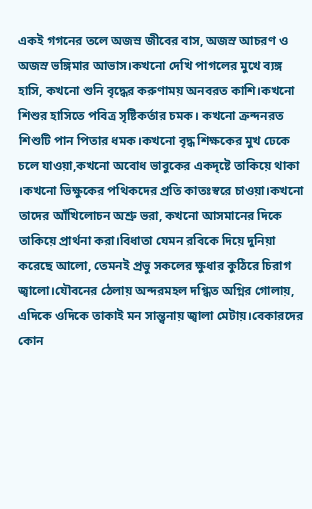একই গগনের তলে অজস্র জীবের বাস, অজস্র আচরণ ও অজস্র ভঙ্গিমার আভাস।কখনো দেখি পাগলের মুখে ব্যঙ্গ হাসি, কখনো শুনি বৃদ্ধের করুণাময় অনবরত কাশি।কখনো শিশুর হাসিতে পবিত্র সৃষ্টিকর্তার চমক। কখনো ক্রন্দনরত শিশুটি পান পিতার ধমক।কখনো বৃদ্ধ শিক্ষকের মুখ ঢেকে চলে যাওয়া,কখনো অবোধ ভাবুকের একদৃষ্টে তাকিয়ে থাকা ।কখনো ভিক্ষুকের পথিকদের প্রতি কাতঃস্বরে চাওয়া।কখনো তাদের আঁখিলোচন অশ্রু ভরা, কখনো আসমানের দিকে তাকিয়ে প্রার্থনা করা।বিধাতা যেমন রবিকে দিয়ে দুনিয়া করেছে আলো, তেমনই প্রভু সকলের ক্ষুধার কুঠিরে চিরাগ জ্বালো।যৌবনের ঠেলায় অন্দরমহল দগ্ধিত অগ্নির গোলায়, এদিকে ওদিকে তাকাই মন সান্ত্বনায় জ্বালা মেটায়।বেকারদের কোন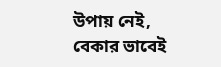উপায় নেই, বেকার ভাবেই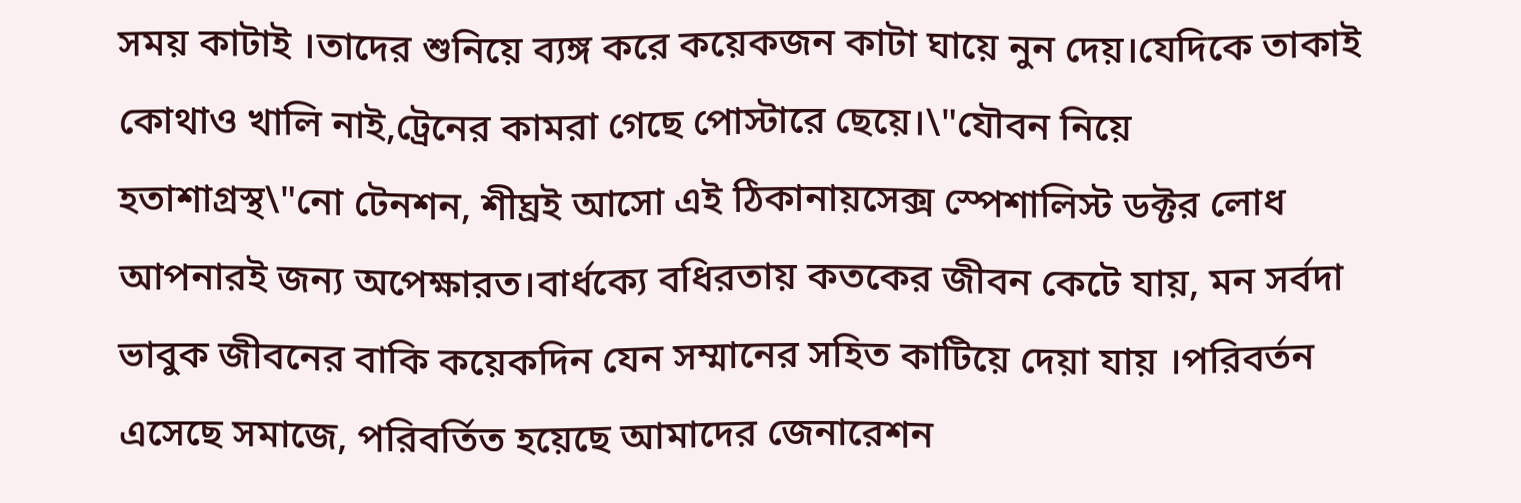সময় কাটাই ।তাদের শুনিয়ে ব্যঙ্গ করে কয়েকজন কাটা ঘায়ে নুন দেয়।যেদিকে তাকাই কোথাও খালি নাই,ট্রেনের কামরা গেছে পোস্টারে ছেয়ে।\"যৌবন নিয়ে হতাশাগ্রস্থ\"নো টেনশন, শীঘ্রই আসো এই ঠিকানায়সেক্স স্পেশালিস্ট ডক্টর লোধ আপনারই জন্য অপেক্ষারত।বার্ধক্যে বধিরতায় কতকের জীবন কেটে যায়, মন সর্বদা ভাবুক জীবনের বাকি কয়েকদিন যেন সম্মানের সহিত কাটিয়ে দেয়া যায় ।পরিবর্তন এসেছে সমাজে, পরিবর্তিত হয়েছে আমাদের জেনারেশন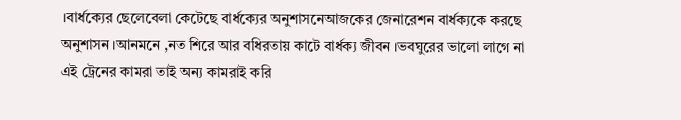।বার্ধক্যের ছেলেবেলা কেটেছে বার্ধক্যের অনুশাসনেআজকের জেনারেশন বার্ধক্যকে করছে অনুশাসন ।আনমনে ,নত শিরে আর বধিরতায় কাটে বার্ধক্য জীবন ।ভবঘুরের ভালো লাগে না এই ট্রেনের কামরা তাই অন্য কামরাই করি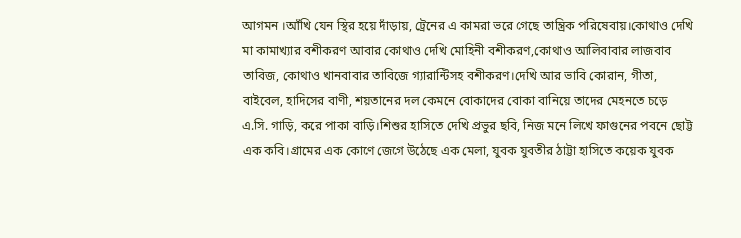আগমন ।আঁখি যেন স্থির হয়ে দাঁড়ায়, ট্রেনের এ কামরা ভরে গেছে তান্ত্রিক পরিষেবায়।কোথাও দেখি মা কামাখ্যার বশীকরণ আবার কোথাও দেখি মোহিনী বশীকরণ,কোথাও আলিবাবার লাজবাব তাবিজ, কোথাও খানবাবার তাবিজে গ্যারান্টিসহ বশীকরণ।দেখি আর ভাবি কোরান, গীতা, বাইবেল, হাদিসের বাণী, শয়তানের দল কেমনে বোকাদের বোকা বানিয়ে তাদের মেহনতে চড়ে এ.সি. গাড়ি, করে পাকা বাড়ি।শিশুর হাসিতে দেখি প্রভুর ছবি, নিজ মনে লিখে ফাগুনের পবনে ছোট্ট এক কবি।গ্রামের এক কোণে জেগে উঠেছে এক মেলা, যুবক যুবতীর ঠাট্টা হাসিতে কয়েক যুবক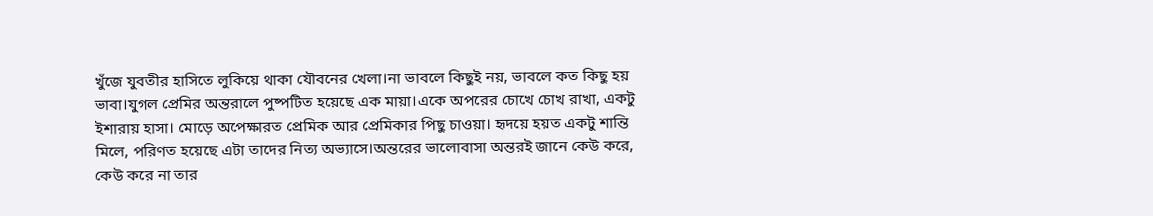খুঁজে যুবতীর হাসিতে লুকিয়ে থাকা যৌবনের খেলা।না ভাবলে কিছুই নয়, ভাবলে কত কিছু হয় ভাবা।যুগল প্রেমির অন্তরালে পুষ্পটিত হয়েছে এক মায়া।একে অপরের চোখে চোখ রাখা, একটু ইশারায় হাসা। মোড়ে অপেক্ষারত প্রেমিক আর প্রেমিকার পিছু চাওয়া। হৃদয়ে হয়ত একটু শান্তি মিলে, পরিণত হয়েছে এটা তাদের নিত্য অভ্যাসে।অন্তরের ভালোবাসা অন্তরই জানে কেউ করে, কেউ করে না তার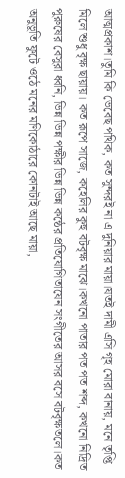আত্মপ্রকাশ।তুমি কি ভেবেছ পথিক, কত সুন্দরই না এ দুনিয়ার মায়া।যতই দামী এসি গৃহ মোরা বানায়, মনে তৃপ্তি মিলে শুধু বৃক্ষ ছায়ায়। কত রূপে সাজে, কহেলির কুহু বটবৃক্ষ মাঝে।কখনো পাতার পত পত শব্দ, কখনো নিদ্রিত পুরুষের বেসুরা ধ্বনি, ভিন্ন ভিন্ন পক্ষীর ভিন্ন ভিন্ন কন্ঠের প্রতিযোগিতাযেন সংগীতের আসর বসে বটবৃক্ষতলে।কত অনুভূতি ফুটে ওঠে মনের মণিকোঠারে কোনটাই আছে মায়া,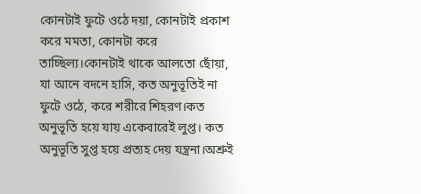কোনটাই ফুটে ওঠে দয়া, কোনটাই প্রকাশ করে মমতা, কোনটা করে তাচ্ছিল্য।কোনটাই থাকে আলতো ছোঁয়া, যা আনে বদনে হাসি, কত অনুভূতিই না ফুটে ওঠে, করে শরীরে শিহরণ।কত অনুভূতি হয়ে যায় একেবারেই লুপ্ত। কত অনুভূতি সুপ্ত হয়ে প্রত্যহ দেয় যন্ত্রনা।অশ্রুই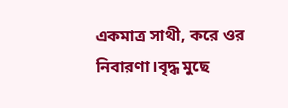একমাত্র সাথী, করে ওর নিবারণা।বৃদ্ধ মুছে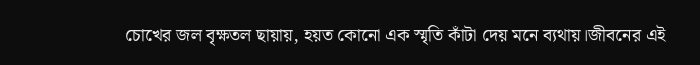চোখের জল বৃক্ষতল ছায়ায়, হয়ত কোনো এক স্মৃতি কাঁটা দেয় মনে ব্যথায়।জীবনের এই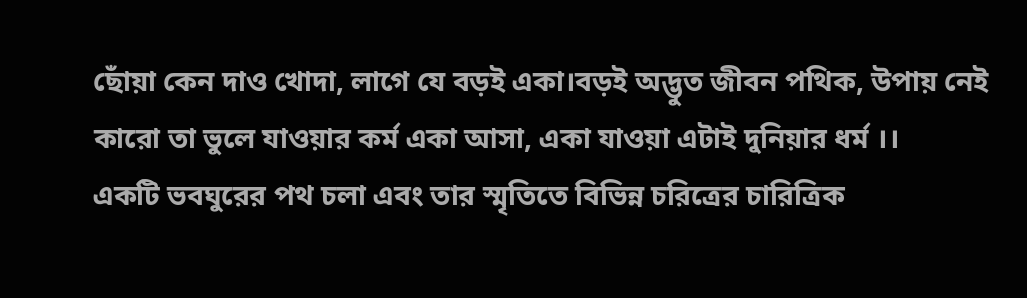ছোঁয়া কেন দাও খোদা, লাগে যে বড়ই একা।বড়ই অদ্ভুত জীবন পথিক, উপায় নেই কারো তা ভুলে যাওয়ার কর্ম একা আসা, একা যাওয়া এটাই দুনিয়ার ধর্ম ।।
একটি ভবঘুরের পথ চলা এবং তার স্মৃতিতে বিভিন্ন চরিত্রের চারিত্রিক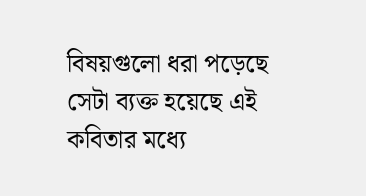বিষয়গুলো ধরা পড়েছে সেটা ব্যক্ত হয়েছে এই কবিতার মধ্যে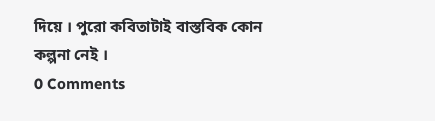দিয়ে । পুরো কবিতাটাই বাস্তবিক কোন কল্পনা নেই ।
0 Comments